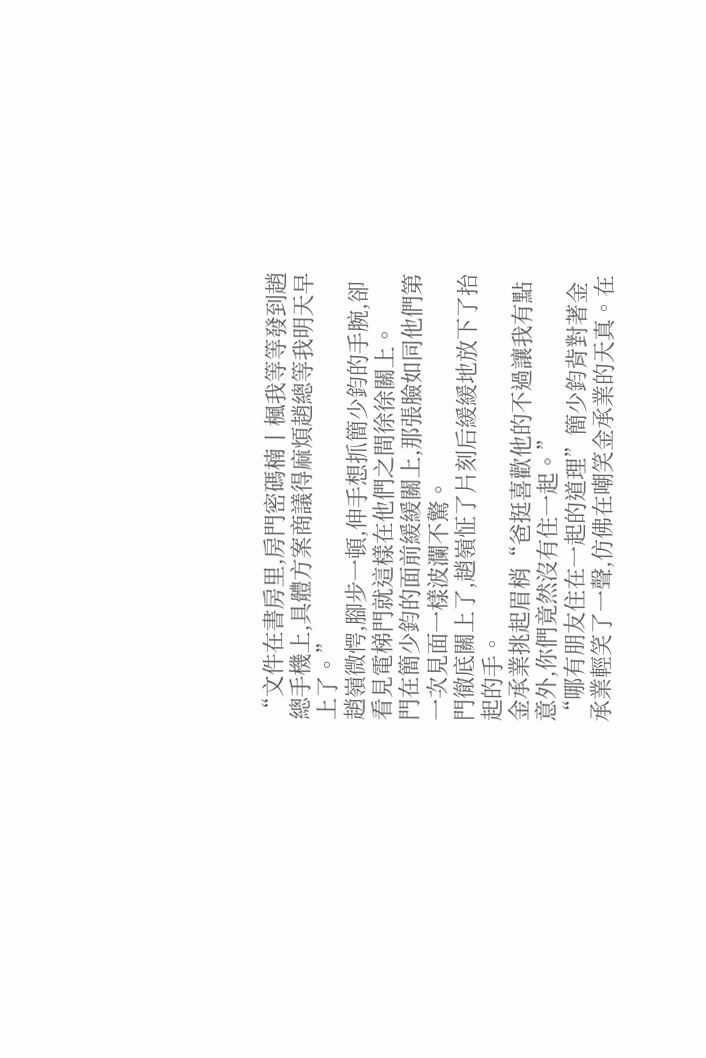“文件在書房里,房門密碼楠丨楓我等等發到趙總手機上,具體方案商議得麻煩趙總等我明天早上了。”
趙嶺微愕,腳步一頓,伸手想抓簡少鈞的手腕,卻看見電梯門就這樣在他們之間徐徐關上。
門在簡少鈞的面前緩緩關上,那張臉如同他們第一次見面一樣波瀾不驚。
門徹底關上了,趙嶺怔了片刻后緩緩地放下了抬起的手。
金承業挑起眉梢“爸挺喜歡他的不過讓我有點意外,你們竟然沒有住一起。”
“哪有朋友住在一起的道理”簡少鈞背對著金承業輕笑了一聲,仿佛在嘲笑金承業的天真。在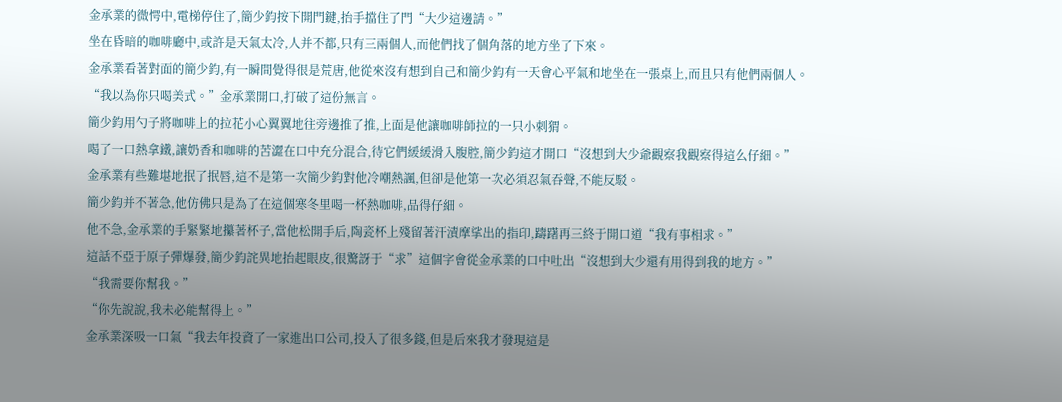金承業的微愕中,電梯停住了,簡少鈞按下開門鍵,抬手擋住了門“大少這邊請。”
坐在昏暗的咖啡廳中,或許是天氣太冷,人并不都,只有三兩個人,而他們找了個角落的地方坐了下來。
金承業看著對面的簡少鈞,有一瞬間覺得很是荒唐,他從來沒有想到自己和簡少鈞有一天會心平氣和地坐在一張桌上,而且只有他們兩個人。
“我以為你只喝美式。”金承業開口,打破了這份無言。
簡少鈞用勺子將咖啡上的拉花小心翼翼地往旁邊推了推,上面是他讓咖啡師拉的一只小刺猬。
喝了一口熱拿鐵,讓奶香和咖啡的苦澀在口中充分混合,待它們緩緩滑入腹腔,簡少鈞這才開口“沒想到大少爺觀察我觀察得這么仔細。”
金承業有些難堪地抿了抿唇,這不是第一次簡少鈞對他冷嘲熱諷,但卻是他第一次必須忍氣吞聲,不能反駁。
簡少鈞并不著急,他仿佛只是為了在這個寒冬里喝一杯熱咖啡,品得仔細。
他不急,金承業的手緊緊地攥著杯子,當他松開手后,陶瓷杯上殘留著汗漬摩挲出的指印,躊躇再三終于開口道“我有事相求。”
這話不亞于原子彈爆發,簡少鈞詫異地抬起眼皮,很驚訝于“求”這個字會從金承業的口中吐出“沒想到大少還有用得到我的地方。”
“我需要你幫我。”
“你先說說,我未必能幫得上。”
金承業深吸一口氣“我去年投資了一家進出口公司,投入了很多錢,但是后來我才發現這是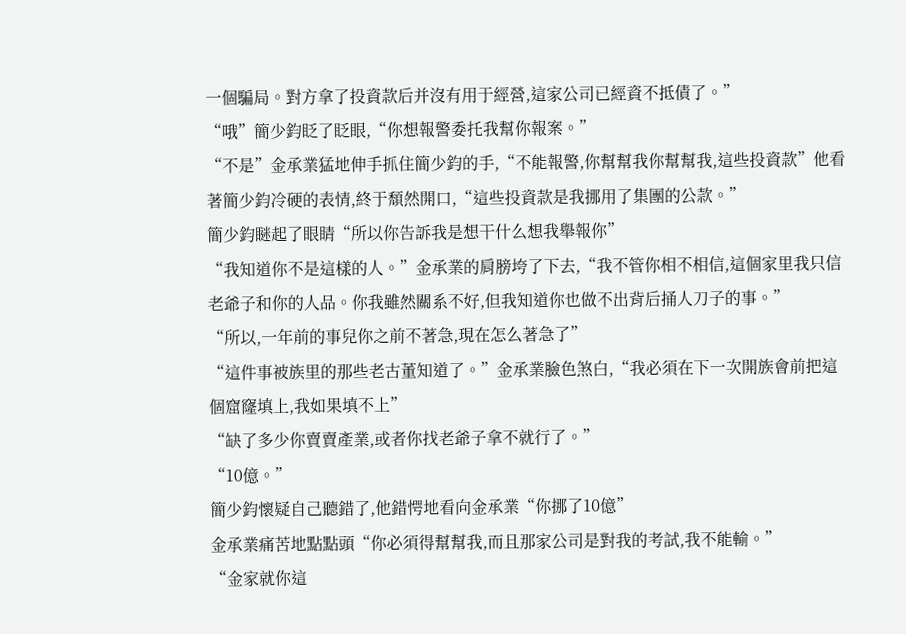一個騙局。對方拿了投資款后并沒有用于經營,這家公司已經資不抵債了。”
“哦”簡少鈞眨了眨眼,“你想報警委托我幫你報案。”
“不是”金承業猛地伸手抓住簡少鈞的手,“不能報警,你幫幫我你幫幫我,這些投資款”他看著簡少鈞冷硬的表情,終于頹然開口,“這些投資款是我挪用了集團的公款。”
簡少鈞瞇起了眼睛“所以你告訴我是想干什么想我舉報你”
“我知道你不是這樣的人。”金承業的肩膀垮了下去,“我不管你相不相信,這個家里我只信老爺子和你的人品。你我雖然關系不好,但我知道你也做不出背后捅人刀子的事。”
“所以,一年前的事兒你之前不著急,現在怎么著急了”
“這件事被族里的那些老古董知道了。”金承業臉色煞白,“我必須在下一次開族會前把這個窟窿填上,我如果填不上”
“缺了多少你賣賣產業,或者你找老爺子拿不就行了。”
“10億。”
簡少鈞懷疑自己聽錯了,他錯愕地看向金承業“你挪了10億”
金承業痛苦地點點頭“你必須得幫幫我,而且那家公司是對我的考試,我不能輸。”
“金家就你這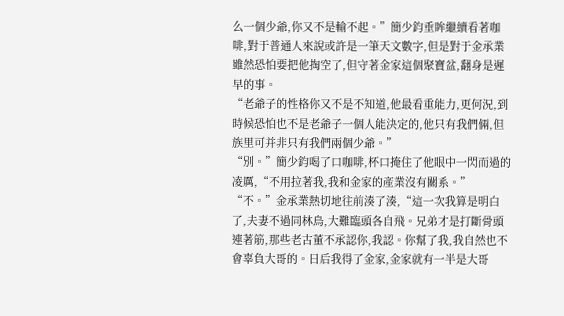么一個少爺,你又不是輸不起。”簡少鈞垂眸繼續看著咖啡,對于普通人來說或許是一筆天文數字,但是對于金承業雖然恐怕要把他掏空了,但守著金家這個聚寶盆,翻身是遲早的事。
“老爺子的性格你又不是不知道,他最看重能力,更何況,到時候恐怕也不是老爺子一個人能決定的,他只有我們倆,但族里可并非只有我們兩個少爺。”
“別。”簡少鈞喝了口咖啡,杯口掩住了他眼中一閃而過的凌厲,“不用拉著我,我和金家的產業沒有關系。”
“不。”金承業熱切地往前湊了湊,“這一次我算是明白了,夫妻不過同林鳥,大難臨頭各自飛。兄弟才是打斷骨頭連著筋,那些老古董不承認你,我認。你幫了我,我自然也不會辜負大哥的。日后我得了金家,金家就有一半是大哥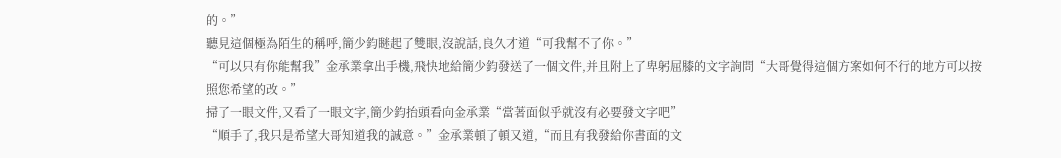的。”
聽見這個極為陌生的稱呼,簡少鈞瞇起了雙眼,沒說話,良久才道“可我幫不了你。”
“可以只有你能幫我”金承業拿出手機,飛快地給簡少鈞發送了一個文件,并且附上了卑躬屈膝的文字詢問“大哥覺得這個方案如何不行的地方可以按照您希望的改。”
掃了一眼文件,又看了一眼文字,簡少鈞抬頭看向金承業“當著面似乎就沒有必要發文字吧”
“順手了,我只是希望大哥知道我的誠意。”金承業頓了頓又道,“而且有我發給你書面的文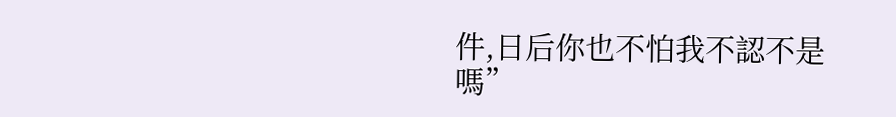件,日后你也不怕我不認不是嗎”